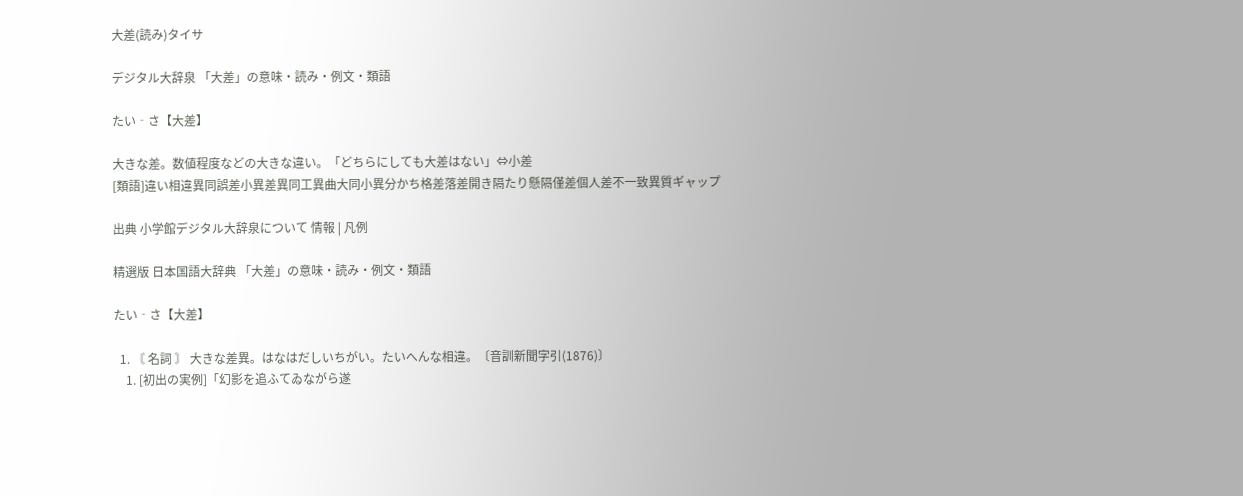大差(読み)タイサ

デジタル大辞泉 「大差」の意味・読み・例文・類語

たい‐さ【大差】

大きな差。数値程度などの大きな違い。「どちらにしても大差はない」⇔小差
[類語]違い相違異同誤差小異差異同工異曲大同小異分かち格差落差開き隔たり懸隔僅差個人差不一致異質ギャップ

出典 小学館デジタル大辞泉について 情報 | 凡例

精選版 日本国語大辞典 「大差」の意味・読み・例文・類語

たい‐さ【大差】

  1. 〘 名詞 〙 大きな差異。はなはだしいちがい。たいへんな相違。〔音訓新聞字引(1876)〕
    1. [初出の実例]「幻影を追ふてゐながら遂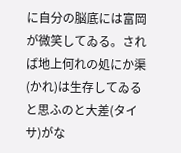に自分の脳底には富岡が微笑してゐる。されば地上何れの処にか渠(かれ)は生存してゐると思ふのと大差(タイサ)がな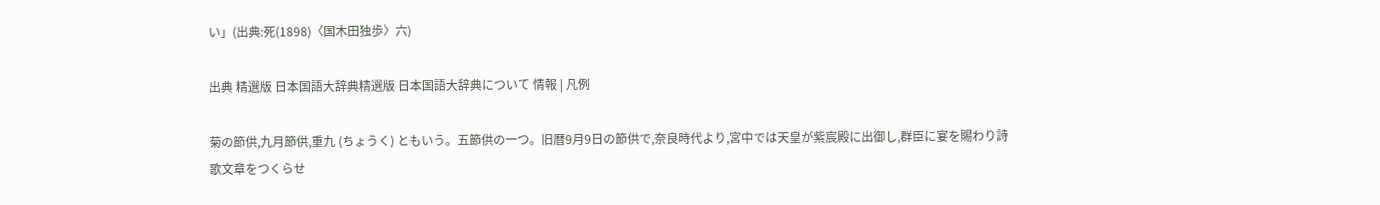い」(出典:死(1898)〈国木田独歩〉六)

出典 精選版 日本国語大辞典精選版 日本国語大辞典について 情報 | 凡例

菊の節供,九月節供,重九 (ちょうく) ともいう。五節供の一つ。旧暦9月9日の節供で,奈良時代より,宮中では天皇が紫宸殿に出御し,群臣に宴を賜わり詩歌文章をつくらせ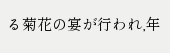る菊花の宴が行われ,年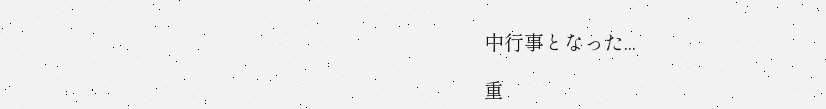中行事となった...

重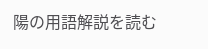陽の用語解説を読む